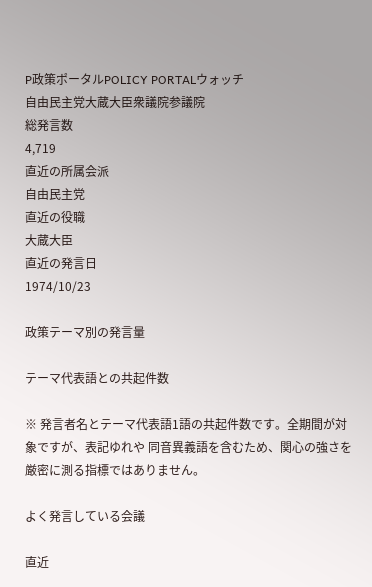P政策ポータルPOLICY PORTALウォッチ
自由民主党大蔵大臣衆議院参議院
総発言数
4,719
直近の所属会派
自由民主党
直近の役職
大蔵大臣
直近の発言日
1974/10/23

政策テーマ別の発言量

テーマ代表語との共起件数

※ 発言者名とテーマ代表語1語の共起件数です。全期間が対象ですが、表記ゆれや 同音異義語を含むため、関心の強さを厳密に測る指標ではありません。

よく発言している会議

直近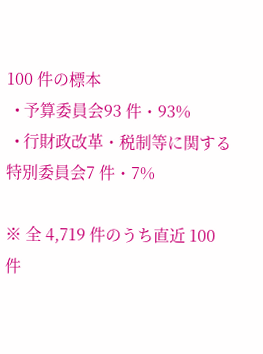100 件の標本
  • 予算委員会93 件・93%
  • 行財政改革・税制等に関する特別委員会7 件・7%

※ 全 4,719 件のうち直近 100 件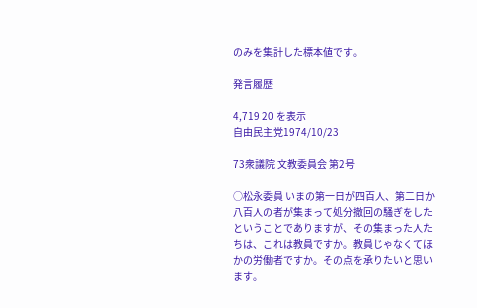のみを集計した標本値です。

発言履歴

4,719 20 を表示
自由民主党1974/10/23

73衆議院 文教委員会 第2号

○松永委員 いまの第一日が四百人、第二日か八百人の者が集まって処分撤回の騒ぎをしたということでありますが、その集まった人たちは、これは教員ですか。教員じゃなくてほかの労働者ですか。その点を承りたいと思います。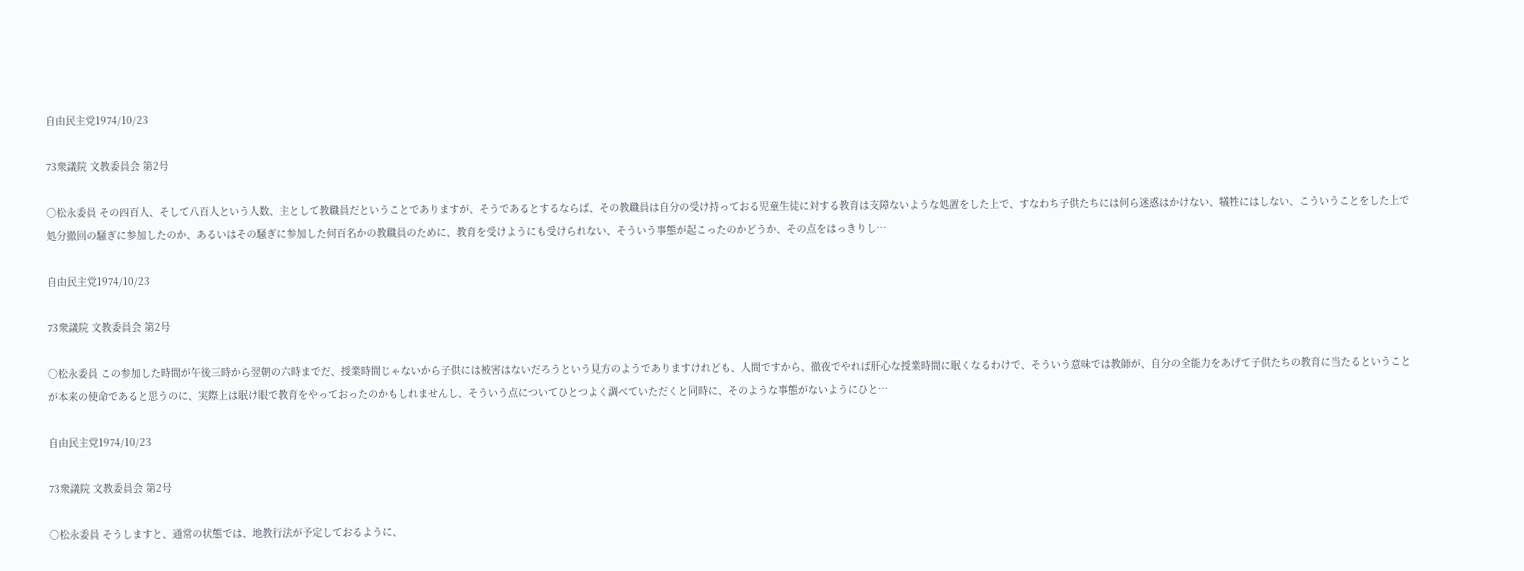自由民主党1974/10/23

73衆議院 文教委員会 第2号

○松永委員 その四百人、そして八百人という人数、主として教職員だということでありますが、そうであるとするならば、その教職員は自分の受け持っておる児童生徒に対する教育は支障ないような処置をした上で、すなわち子供たちには何ら迷惑はかけない、犠牲にはしない、こういうことをした上で処分撤回の騒ぎに参加したのか、あるいはその騒ぎに参加した何百名かの教職員のために、教育を受けようにも受けられない、そういう事態が起こったのかどうか、その点をはっきりし…

自由民主党1974/10/23

73衆議院 文教委員会 第2号

○松永委員 この参加した時間が午後三時から翌朝の六時までだ、授業時間じゃないから子供には被害はないだろうという見方のようでありますけれども、人間ですから、徹夜でやれば肝心な授業時間に眠くなるわけで、そういう意味では教師が、自分の全能力をあげて子供たちの教育に当たるということが本来の使命であると思うのに、実際上は眠け眼で教育をやっておったのかもしれませんし、そういう点についてひとつよく調べていただくと同時に、そのような事態がないようにひと…

自由民主党1974/10/23

73衆議院 文教委員会 第2号

○松永委員 そうしますと、通常の状態では、地教行法が予定しておるように、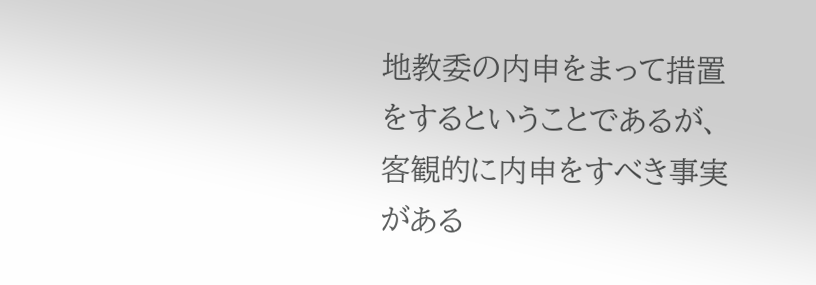地教委の内申をまって措置をするということであるが、客観的に内申をすべき事実がある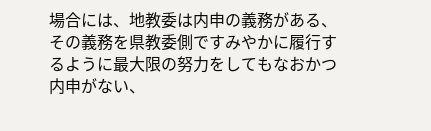場合には、地教委は内申の義務がある、その義務を県教委側ですみやかに履行するように最大限の努力をしてもなおかつ内申がない、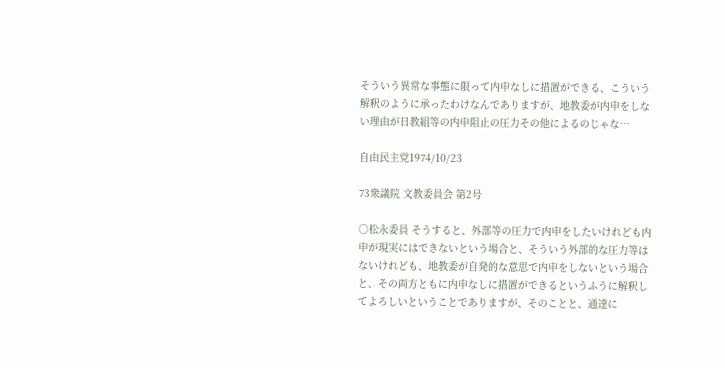そういう異常な事態に限って内申なしに措置ができる、こういう解釈のように承ったわけなんでありますが、地教委が内申をしない理由が日教組等の内申阻止の圧力その他によるのじゃな…

自由民主党1974/10/23

73衆議院 文教委員会 第2号

○松永委員 そうすると、外部等の圧力で内申をしたいけれども内申が現実にはできないという場合と、そういう外部的な圧力等はないけれども、地教委が自発的な意思で内申をしないという場合と、その両方ともに内申なしに措置ができるというふうに解釈してよろしいということでありますが、そのことと、通達に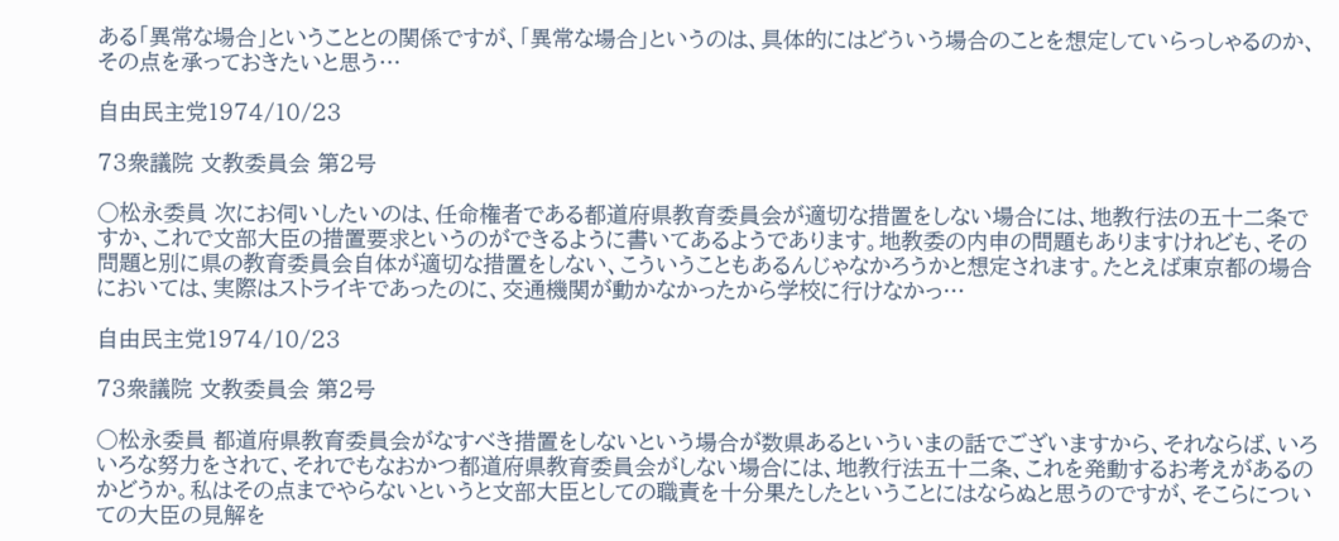ある「異常な場合」ということとの関係ですが、「異常な場合」というのは、具体的にはどういう場合のことを想定していらっしゃるのか、その点を承っておきたいと思う…

自由民主党1974/10/23

73衆議院 文教委員会 第2号

○松永委員 次にお伺いしたいのは、任命権者である都道府県教育委員会が適切な措置をしない場合には、地教行法の五十二条ですか、これで文部大臣の措置要求というのができるように書いてあるようであります。地教委の内申の問題もありますけれども、その問題と別に県の教育委員会自体が適切な措置をしない、こういうこともあるんじゃなかろうかと想定されます。たとえば東京都の場合においては、実際はストライキであったのに、交通機関が動かなかったから学校に行けなかっ…

自由民主党1974/10/23

73衆議院 文教委員会 第2号

○松永委員 都道府県教育委員会がなすべき措置をしないという場合が数県あるといういまの話でございますから、それならば、いろいろな努力をされて、それでもなおかつ都道府県教育委員会がしない場合には、地教行法五十二条、これを発動するお考えがあるのかどうか。私はその点までやらないというと文部大臣としての職責を十分果たしたということにはならぬと思うのですが、そこらについての大臣の見解を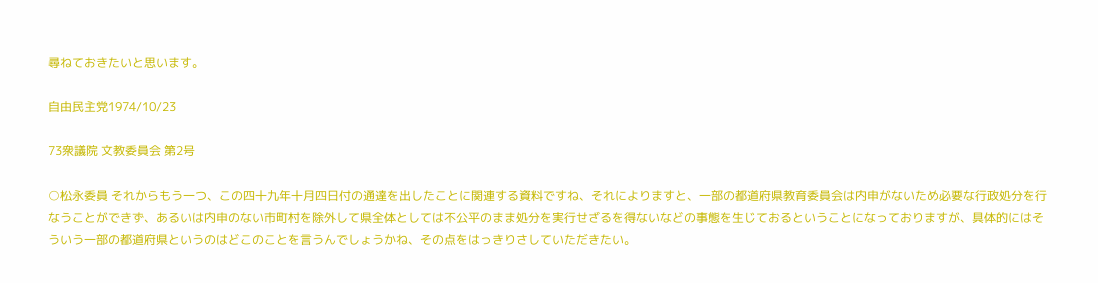尋ねておきたいと思います。

自由民主党1974/10/23

73衆議院 文教委員会 第2号

○松永委員 それからもう一つ、この四十九年十月四日付の通達を出したことに関連する資料ですね、それによりますと、一部の都道府県教育委員会は内申がないため必要な行政処分を行なうことができず、あるいは内申のない市町村を除外して県全体としては不公平のまま処分を実行せざるを得ないなどの事態を生じておるということになっておりますが、具体的にはそういう一部の都道府県というのはどこのことを言うんでしょうかね、その点をはっきりさしていただきたい。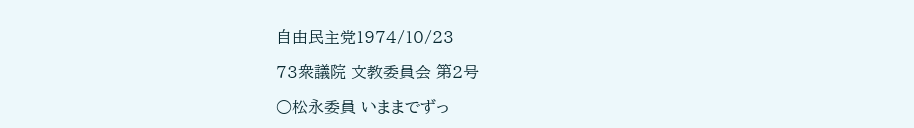自由民主党1974/10/23

73衆議院 文教委員会 第2号

○松永委員 いままでずっ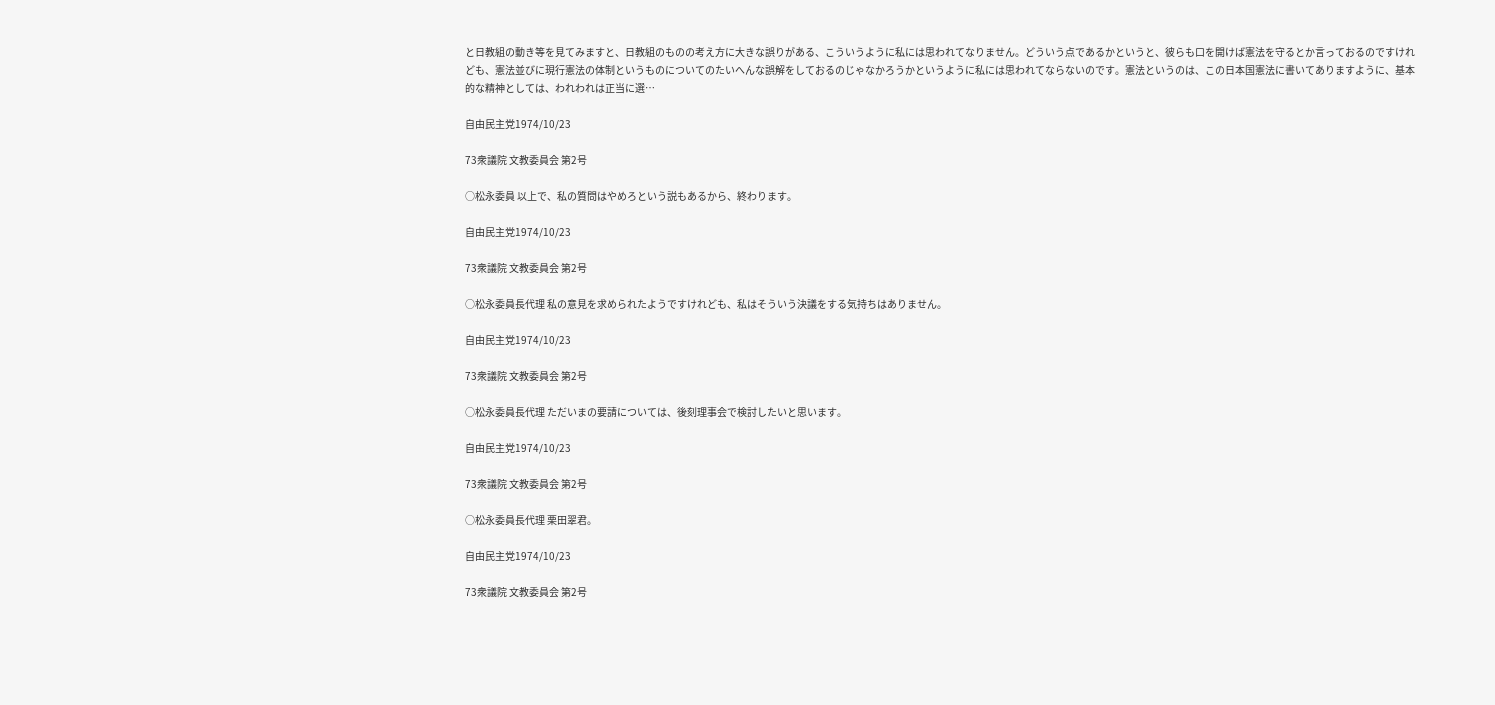と日教組の動き等を見てみますと、日教組のものの考え方に大きな誤りがある、こういうように私には思われてなりません。どういう点であるかというと、彼らも口を開けば憲法を守るとか言っておるのですけれども、憲法並びに現行憲法の体制というものについてのたいへんな誤解をしておるのじゃなかろうかというように私には思われてならないのです。憲法というのは、この日本国憲法に書いてありますように、基本的な精神としては、われわれは正当に選…

自由民主党1974/10/23

73衆議院 文教委員会 第2号

○松永委員 以上で、私の質問はやめろという説もあるから、終わります。

自由民主党1974/10/23

73衆議院 文教委員会 第2号

○松永委員長代理 私の意見を求められたようですけれども、私はそういう決議をする気持ちはありません。

自由民主党1974/10/23

73衆議院 文教委員会 第2号

○松永委員長代理 ただいまの要請については、後刻理事会で検討したいと思います。

自由民主党1974/10/23

73衆議院 文教委員会 第2号

○松永委員長代理 栗田翠君。

自由民主党1974/10/23

73衆議院 文教委員会 第2号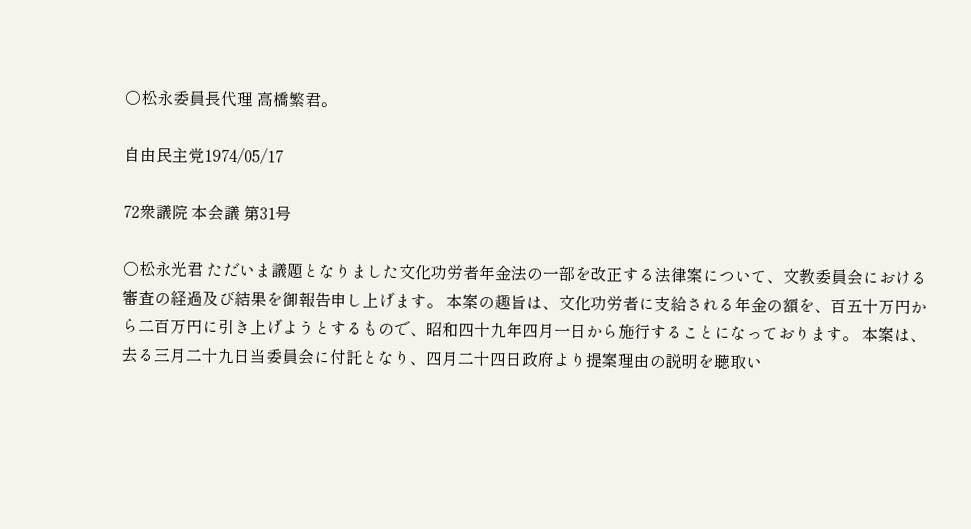○松永委員長代理 高橋繁君。

自由民主党1974/05/17

72衆議院 本会議 第31号

○松永光君 ただいま議題となりました文化功労者年金法の一部を改正する法律案について、文教委員会における審査の経過及び結果を御報告申し上げます。 本案の趣旨は、文化功労者に支給される年金の額を、百五十万円から二百万円に引き上げようとするもので、昭和四十九年四月一日から施行することになっております。 本案は、去る三月二十九日当委員会に付託となり、四月二十四日政府より提案理由の説明を聴取い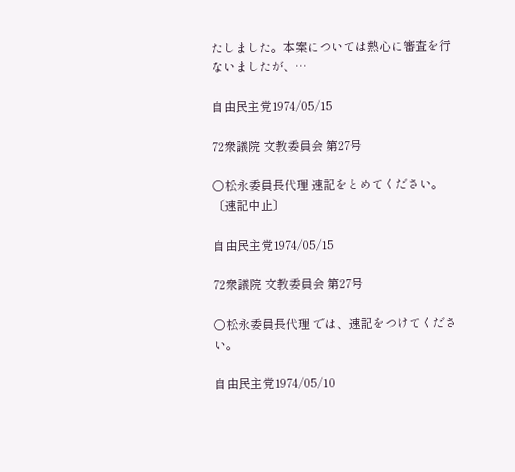たしました。本案については熱心に審査を行ないましたが、…

自由民主党1974/05/15

72衆議院 文教委員会 第27号

○松永委員長代理 速記をとめてください。 〔速記中止〕

自由民主党1974/05/15

72衆議院 文教委員会 第27号

○松永委員長代理 では、速記をつけてください。

自由民主党1974/05/10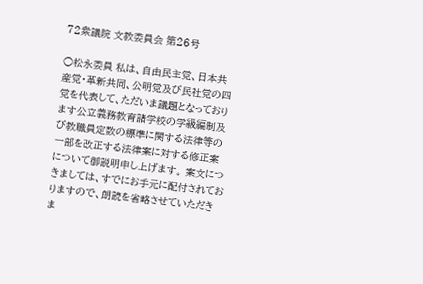72衆議院 文教委員会 第26号

○松永委員 私は、自由民主党、日本共産党・革新共同、公明党及び民社党の四党を代表して、ただいま議題となっております公立義務教育諸学校の学級編制及び教職員定数の標準に関する法律等の一部を改正する法律案に対する修正案について御説明申し上げます。 案文につきましては、すでにお手元に配付されておりますので、朗読を省略させていただきま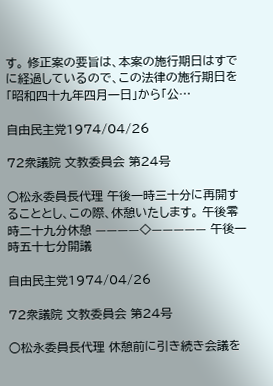す。 修正案の要旨は、本案の施行期日はすでに経過しているので、この法律の施行期日を「昭和四十九年四月一日」から「公…

自由民主党1974/04/26

72衆議院 文教委員会 第24号

○松永委員長代理 午後一時三十分に再開することとし、この際、休憩いたします。 午後零時二十九分休憩 ————◇————— 午後一時五十七分開議

自由民主党1974/04/26

72衆議院 文教委員会 第24号

○松永委員長代理 休憩前に引き続き会議を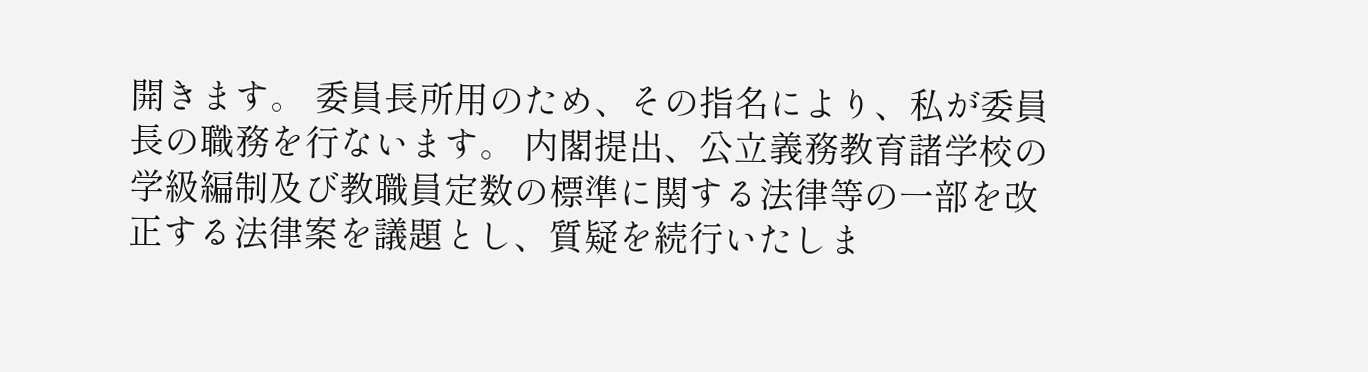開きます。 委員長所用のため、その指名により、私が委員長の職務を行ないます。 内閣提出、公立義務教育諸学校の学級編制及び教職員定数の標準に関する法律等の一部を改正する法律案を議題とし、質疑を続行いたしま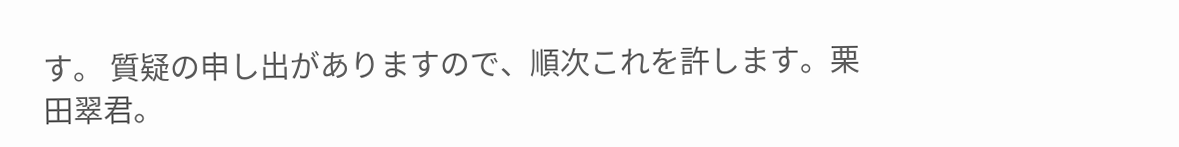す。 質疑の申し出がありますので、順次これを許します。栗田翠君。